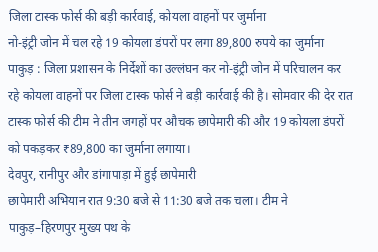जिला टास्क फोर्स की बड़ी कार्रवाई, कोयला वाहनों पर जुर्माना
नो-इंट्री जोन में चल रहे 19 कोयला डंपरों पर लगा 89,800 रुपये का जुर्माना
पाकुड़ : जिला प्रशासन के निर्देशों का उल्लंघन कर नो-इंट्री जोन में परिचालन कर रहे कोयला वाहनों पर जिला टास्क फोर्स ने बड़ी कार्रवाई की है। सोमवार की देर रात टास्क फोर्स की टीम ने तीन जगहों पर औचक छापेमारी की और 19 कोयला डंपरों को पकड़कर ₹89,800 का जुर्माना लगाया।
देवपुर, रानीपुर और डांगापाड़ा में हुई छापेमारी
छापेमारी अभियान रात 9:30 बजे से 11:30 बजे तक चला। टीम ने पाकुड़–हिरणपुर मुख्य पथ के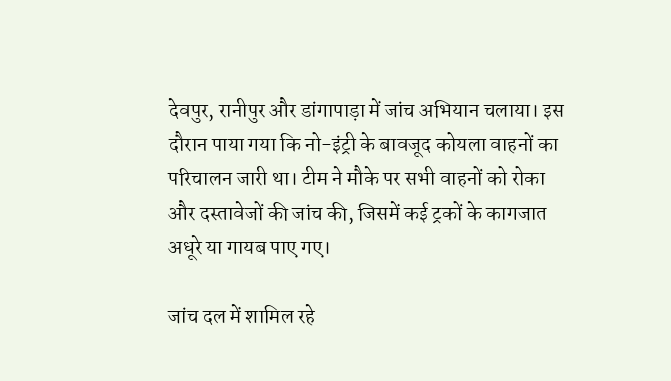देवपुर, रानीपुर और डांगापाड़ा में जांच अभियान चलाया। इस दौरान पाया गया कि नो-इंट्री के बावजूद कोयला वाहनों का परिचालन जारी था। टीम ने मौके पर सभी वाहनों को रोका और दस्तावेजों की जांच की, जिसमें कई ट्रकों के कागजात अधूरे या गायब पाए गए।

जांच दल में शामिल रहे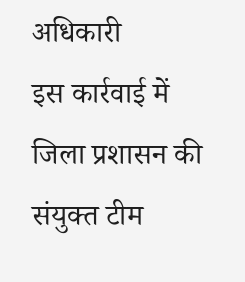अधिकारी
इस कार्रवाई में जिला प्रशासन की संयुक्त टीम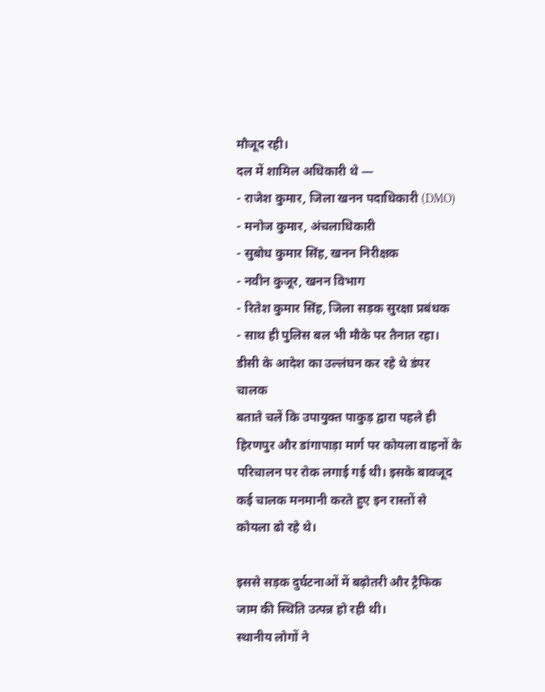मौजूद रही।
दल में शामिल अधिकारी थे —
- राजेश कुमार, जिला खनन पदाधिकारी (DMO)
- मनोज कुमार, अंचलाधिकारी
- सुबोध कुमार सिंह, खनन निरीक्षक
- नवीन कुजूर, खनन विभाग
- रितेश कुमार सिंह, जिला सड़क सुरक्षा प्रबंधक
- साथ ही पुलिस बल भी मौके पर तैनात रहा।
डीसी के आदेश का उल्लंघन कर रहे थे डंपर चालक
बताते चलें कि उपायुक्त पाकुड़ द्वारा पहले ही हिरणपुर और डांगापाड़ा मार्ग पर कोयला वाहनों के परिचालन पर रोक लगाई गई थी। इसके बावजूद कई चालक मनमानी करते हुए इन रास्तों से कोयला ढो रहे थे।

इससे सड़क दुर्घटनाओं में बढ़ोतरी और ट्रैफिक जाम की स्थिति उत्पन्न हो रही थी।
स्थानीय लोगों ने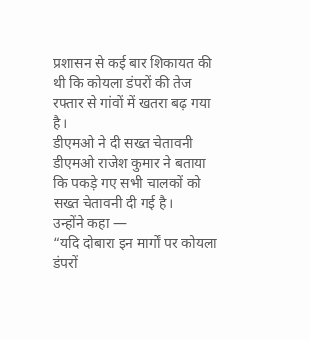प्रशासन से कई बार शिकायत की थी कि कोयला डंपरों की तेज रफ्तार से गांवों में खतरा बढ़ गया है।
डीएमओ ने दी सख्त चेतावनी
डीएमओ राजेश कुमार ने बताया कि पकड़े गए सभी चालकों को सख्त चेतावनी दी गई है।
उन्होंने कहा —
“यदि दोबारा इन मार्गों पर कोयला डंपरों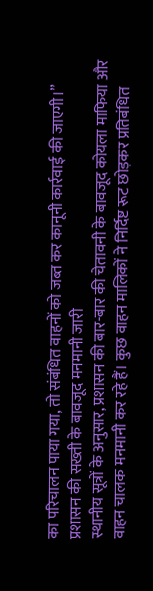का परिचालन पाया गया, तो संबंधित वाहनों को जब्त कर कानूनी कार्रवाई की जाएगी।”
प्रशासन की सख्ती के बावजूद मनमानी जारी
स्थानीय सूत्रों के अनुसार, प्रशासन की बार-बार की चेतावनी के बावजूद कोयला माफिया और वाहन चालक मनमानी कर रहे हैं। कुछ वाहन मालिकों ने निर्दिष्ट रूट छोड़कर प्रतिबंधित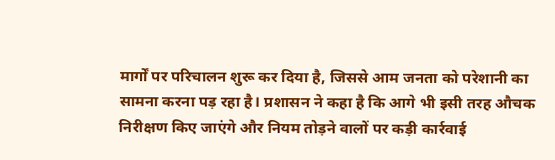मार्गों पर परिचालन शुरू कर दिया है, जिससे आम जनता को परेशानी का सामना करना पड़ रहा है। प्रशासन ने कहा है कि आगे भी इसी तरह औचक निरीक्षण किए जाएंगे और नियम तोड़ने वालों पर कड़ी कार्रवाई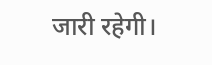जारी रहेगी।